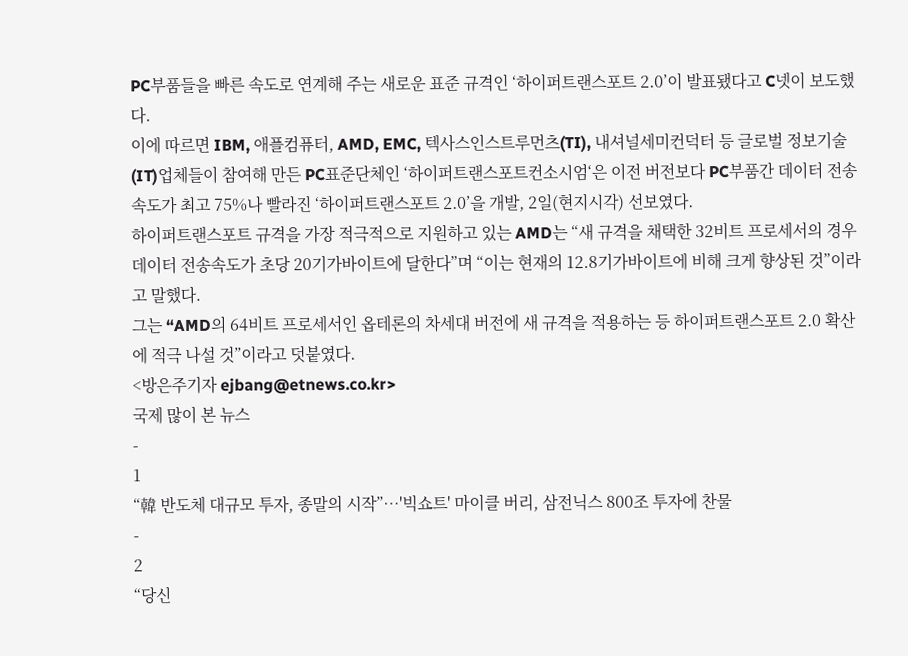PC부품들을 빠른 속도로 연계해 주는 새로운 표준 규격인 ‘하이퍼트랜스포트 2.0’이 발표됐다고 C넷이 보도했다.
이에 따르면 IBM, 애플컴퓨터, AMD, EMC, 텍사스인스트루먼츠(TI), 내셔널세미컨덕터 등 글로벌 정보기술(IT)업체들이 참여해 만든 PC표준단체인 ‘하이퍼트랜스포트컨소시엄‘은 이전 버전보다 PC부품간 데이터 전송속도가 최고 75%나 빨라진 ‘하이퍼트랜스포트 2.0’을 개발, 2일(현지시각) 선보였다.
하이퍼트랜스포트 규격을 가장 적극적으로 지원하고 있는 AMD는 “새 규격을 채택한 32비트 프로세서의 경우 데이터 전송속도가 초당 20기가바이트에 달한다”며 “이는 현재의 12.8기가바이트에 비해 크게 향상된 것”이라고 말했다.
그는 “AMD의 64비트 프로세서인 옵테론의 차세대 버전에 새 규격을 적용하는 등 하이퍼트랜스포트 2.0 확산에 적극 나설 것”이라고 덧붙였다.
<방은주기자 ejbang@etnews.co.kr>
국제 많이 본 뉴스
-
1
“韓 반도체 대규모 투자, 종말의 시작”…'빅쇼트' 마이클 버리, 삼전닉스 800조 투자에 찬물
-
2
“당신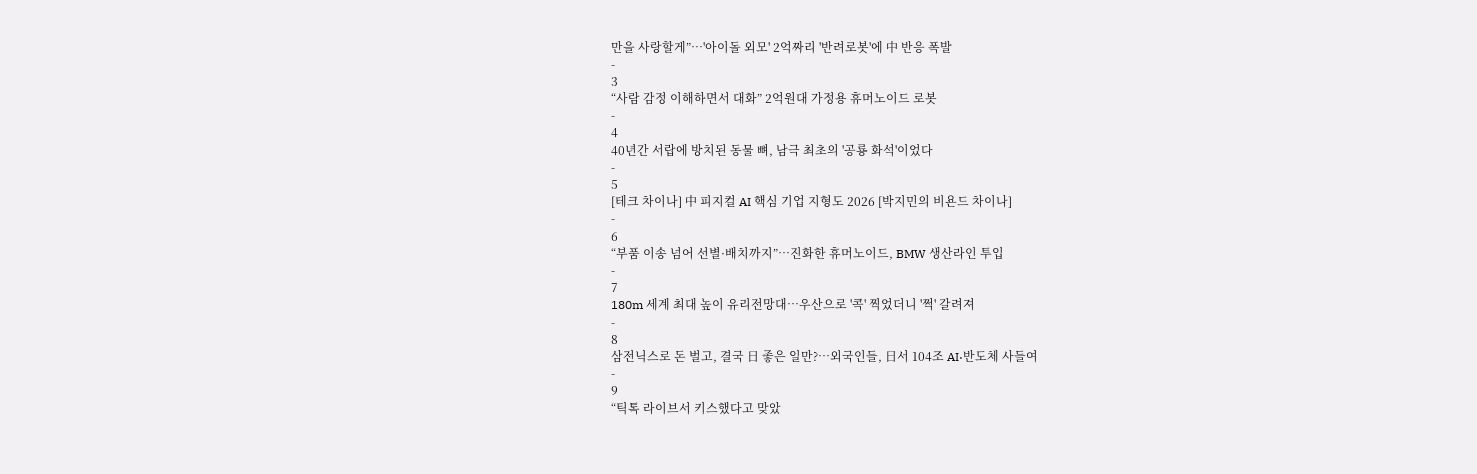만을 사랑할게”…'아이돌 외모' 2억짜리 '반려로봇'에 中 반응 폭발
-
3
“사람 감정 이해하면서 대화” 2억원대 가정용 휴머노이드 로봇
-
4
40년간 서랍에 방치된 동물 뼈, 남극 최초의 '공룡 화석'이었다
-
5
[테크 차이나] 中 피지컬 AI 핵심 기업 지형도 2026 [박지민의 비욘드 차이나]
-
6
“부품 이송 넘어 선별·배치까지”…진화한 휴머노이드, BMW 생산라인 투입
-
7
180m 세계 최대 높이 유리전망대…우산으로 '콕' 찍었더니 '쩍' 갈려져
-
8
삼전닉스로 돈 벌고, 결국 日 좋은 일만?…외국인들, 日서 104조 AI·반도체 사들여
-
9
“틱톡 라이브서 키스했다고 맞았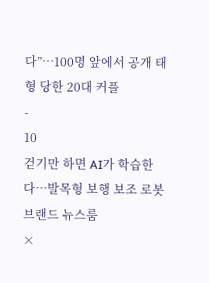다”…100명 앞에서 공개 태형 당한 20대 커플
-
10
걷기만 하면 AI가 학습한다…발목형 보행 보조 로봇
브랜드 뉴스룸
×